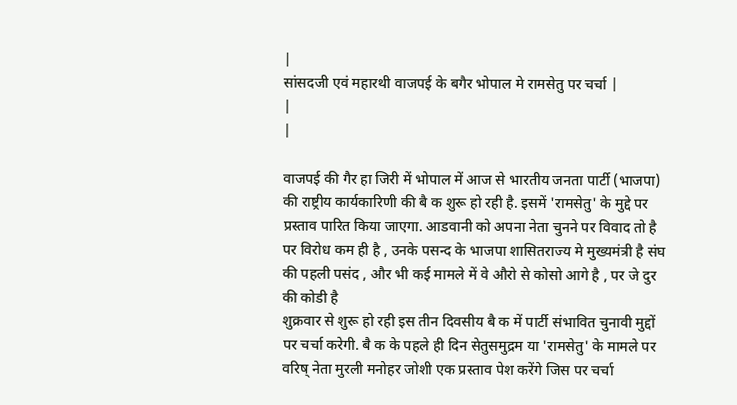|
सांसदजी एवं महारथी वाजपई के बगैर भोपाल मे रामसेतु पर चर्चा |
|
|

वाजपई की गैर हा जिरी में भोपाल में आज से भारतीय जनता पार्टी (भाजपा) की राष्ट्रीय कार्यकारिणी की बै क शुरू हो रही है. इसमें 'रामसेतु' के मुद्दे पर प्रस्ताव पारित किया जाएगा. आडवानी को अपना नेता चुनने पर विवाद तो है पर विरोध कम ही है , उनके पसन्द के भाजपा शासितराज्य मे मुख्यमंत्री है संघ की पहली पसंद , और भी कई मामले में वे औरो से कोसो आगे है , पर जे दुर की कोडी है
शुक्रवार से शुरू हो रही इस तीन दिवसीय बै क में पार्टी संभावित चुनावी मुद्दों पर चर्चा करेगी. बै क के पहले ही दिन सेतुसमुद्रम या 'रामसेतु' के मामले पर वरिष् नेता मुरली मनोहर जोशी एक प्रस्ताव पेश करेंगे जिस पर चर्चा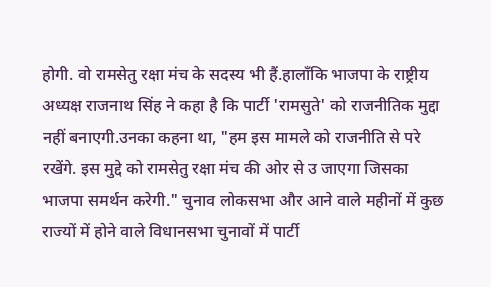होगी. वो रामसेतु रक्षा मंच के सदस्य भी हैं.हालाँकि भाजपा के राष्ट्रीय अध्यक्ष राजनाथ सिंह ने कहा है कि पार्टी 'रामसुते' को राजनीतिक मुद्दा नहीं बनाएगी.उनका कहना था, "हम इस मामले को राजनीति से परे रखेंगे. इस मुद्दे को रामसेतु रक्षा मंच की ओर से उ जाएगा जिसका भाजपा समर्थन करेगी." चुनाव लोकसभा और आने वाले महीनों में कुछ राज्यों में होने वाले विधानसभा चुनावों में पार्टी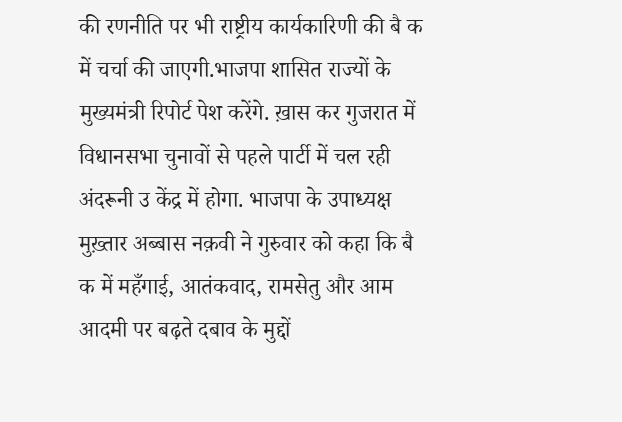की रणनीति पर भी राष्ट्रीय कार्यकारिणी की बै क में चर्चा की जाएगी.भाजपा शासित राज्यों के मुख्यमंत्री रिपोर्ट पेश करेंगे. ख़ास कर गुजरात में विधानसभा चुनावों से पहले पार्टी में चल रही अंदरूनी उ केंद्र में होगा. भाजपा के उपाध्यक्ष मुख़्तार अब्बास नक़वी ने गुरुवार को कहा कि बै क में महँगाई, आतंकवाद, रामसेतु और आम आदमी पर बढ़ते दबाव के मुद्दों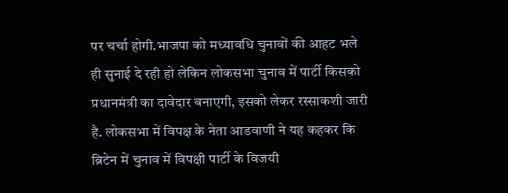पर चर्चा होगी.भाजपा को मध्यावधि चुनावों की आहट भले ही सुनाई दे रही हो लेकिन लोकसभा चुनाव में पार्टी किसको प्रधानमंत्री का दावेदार बनाएगी, इसको लेकर रस्साकशी जारी है. लोकसभा में विपक्ष के नेता आडवाणी ने यह कहकर कि ब्रिटेन में चुनाव में विपक्षी पार्टी के विजयी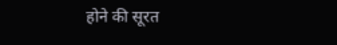होने की सूरत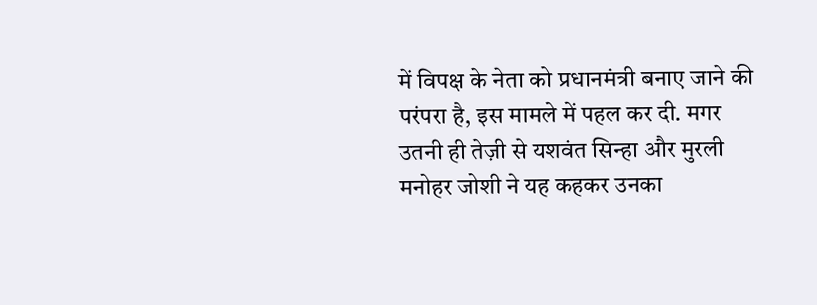में विपक्ष के नेता को प्रधानमंत्री बनाए जाने की परंपरा है, इस मामले में पहल कर दी. मगर उतनी ही तेज़ी से यशवंत सिन्हा और मुरली मनोहर जोशी ने यह कहकर उनका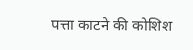पत्ता काटने की कोशिश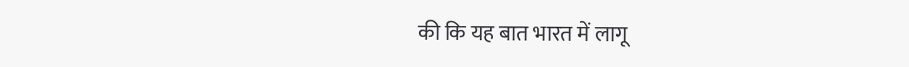की कि यह बात भारत में लागू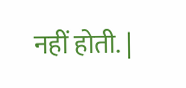नहीं होती. |